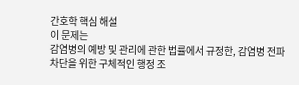간호학 핵심 해설
이 문제는
감염병의 예방 및 관리에 관한 법률에서 규정한, 감염병 전파 차단을 위한 구체적인 행정 조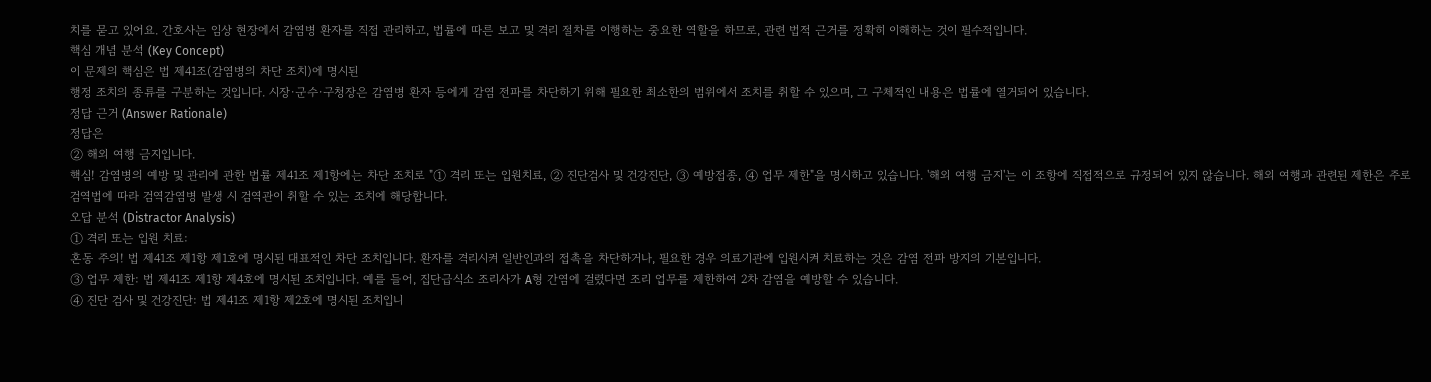치를 묻고 있어요. 간호사는 임상 현장에서 감염병 환자를 직접 관리하고, 법률에 따른 보고 및 격리 절차를 이행하는 중요한 역할을 하므로, 관련 법적 근거를 정확히 이해하는 것이 필수적입니다.
핵심 개념 분석 (Key Concept)
이 문제의 핵심은 법 제41조(감염병의 차단 조치)에 명시된
행정 조치의 종류를 구분하는 것입니다. 시장·군수·구청장은 감염병 환자 등에게 감염 전파를 차단하기 위해 필요한 최소한의 범위에서 조치를 취할 수 있으며, 그 구체적인 내용은 법률에 열거되어 있습니다.
정답 근거 (Answer Rationale)
정답은
② 해외 여행 금지입니다.
핵심! 감염병의 예방 및 관리에 관한 법률 제41조 제1항에는 차단 조치로 "① 격리 또는 입원치료, ② 진단검사 및 건강진단, ③ 예방접종, ④ 업무 제한"을 명시하고 있습니다. '해외 여행 금지'는 이 조항에 직접적으로 규정되어 있지 않습니다. 해외 여행과 관련된 제한은 주로
검역법에 따라 검역감염병 발생 시 검역관이 취할 수 있는 조치에 해당합니다.
오답 분석 (Distractor Analysis)
① 격리 또는 입원 치료:
혼동 주의! 법 제41조 제1항 제1호에 명시된 대표적인 차단 조치입니다. 환자를 격리시켜 일반인과의 접촉을 차단하거나, 필요한 경우 의료기관에 입원시켜 치료하는 것은 감염 전파 방지의 기본입니다.
③ 업무 제한: 법 제41조 제1항 제4호에 명시된 조치입니다. 예를 들어, 집단급식소 조리사가 A형 간염에 걸렸다면 조리 업무를 제한하여 2차 감염을 예방할 수 있습니다.
④ 진단 검사 및 건강진단: 법 제41조 제1항 제2호에 명시된 조치입니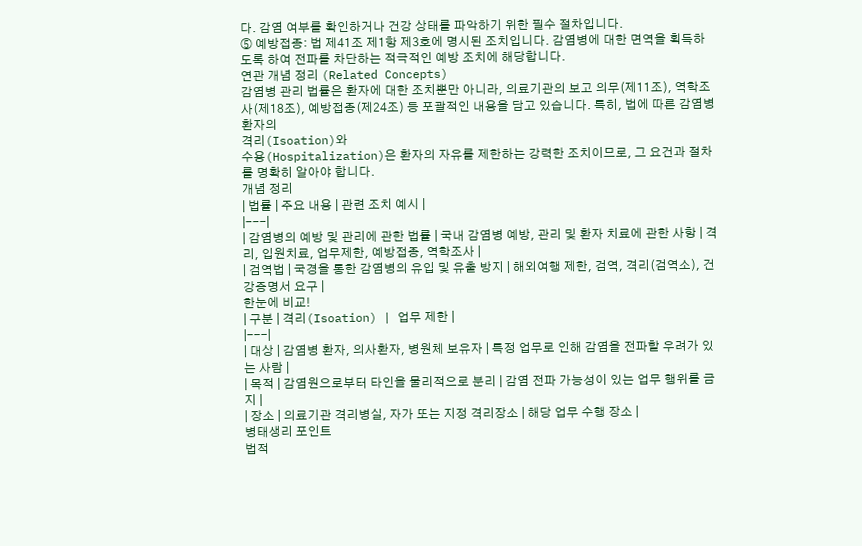다. 감염 여부를 확인하거나 건강 상태를 파악하기 위한 필수 절차입니다.
⑤ 예방접종: 법 제41조 제1항 제3호에 명시된 조치입니다. 감염병에 대한 면역을 획득하도록 하여 전파를 차단하는 적극적인 예방 조치에 해당합니다.
연관 개념 정리 (Related Concepts)
감염병 관리 법률은 환자에 대한 조치뿐만 아니라, 의료기관의 보고 의무(제11조), 역학조사(제18조), 예방접종(제24조) 등 포괄적인 내용을 담고 있습니다. 특히, 법에 따른 감염병 환자의
격리(Isoation)와
수용(Hospitalization)은 환자의 자유를 제한하는 강력한 조치이므로, 그 요건과 절차를 명확히 알아야 합니다.
개념 정리
| 법률 | 주요 내용 | 관련 조치 예시 |
|---|
| 감염병의 예방 및 관리에 관한 법률 | 국내 감염병 예방, 관리 및 환자 치료에 관한 사항 | 격리, 입원치료, 업무제한, 예방접종, 역학조사 |
| 검역법 | 국경을 통한 감염병의 유입 및 유출 방지 | 해외여행 제한, 검역, 격리(검역소), 건강증명서 요구 |
한눈에 비교!
| 구분 | 격리(Isoation) | 업무 제한 |
|---|
| 대상 | 감염병 환자, 의사환자, 병원체 보유자 | 특정 업무로 인해 감염을 전파할 우려가 있는 사람 |
| 목적 | 감염원으로부터 타인을 물리적으로 분리 | 감염 전파 가능성이 있는 업무 행위를 금지 |
| 장소 | 의료기관 격리병실, 자가 또는 지정 격리장소 | 해당 업무 수행 장소 |
병태생리 포인트
법적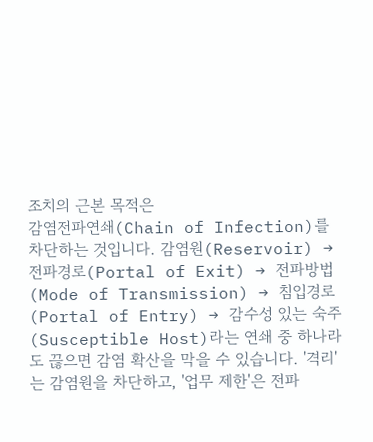조치의 근본 목적은
감염전파연쇄(Chain of Infection)를 차단하는 것입니다. 감염원(Reservoir) → 전파경로(Portal of Exit) → 전파방법(Mode of Transmission) → 침입경로(Portal of Entry) → 감수성 있는 숙주(Susceptible Host)라는 연쇄 중 하나라도 끊으면 감염 확산을 막을 수 있습니다. '격리'는 감염원을 차단하고, '업무 제한'은 전파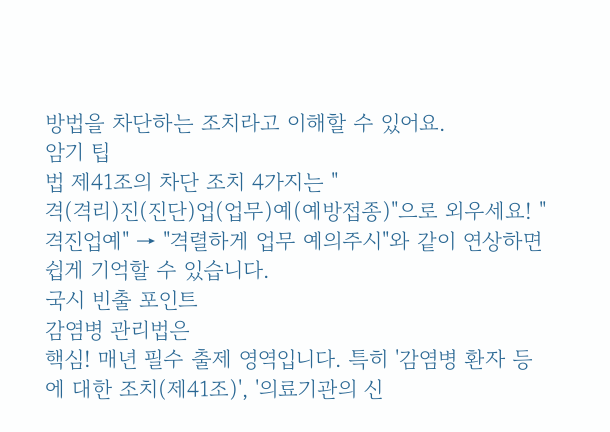방법을 차단하는 조치라고 이해할 수 있어요.
암기 팁
법 제41조의 차단 조치 4가지는 "
격(격리)진(진단)업(업무)예(예방접종)"으로 외우세요! "격진업예" → "격렬하게 업무 예의주시"와 같이 연상하면 쉽게 기억할 수 있습니다.
국시 빈출 포인트
감염병 관리법은
핵심! 매년 필수 출제 영역입니다. 특히 '감염병 환자 등에 대한 조치(제41조)', '의료기관의 신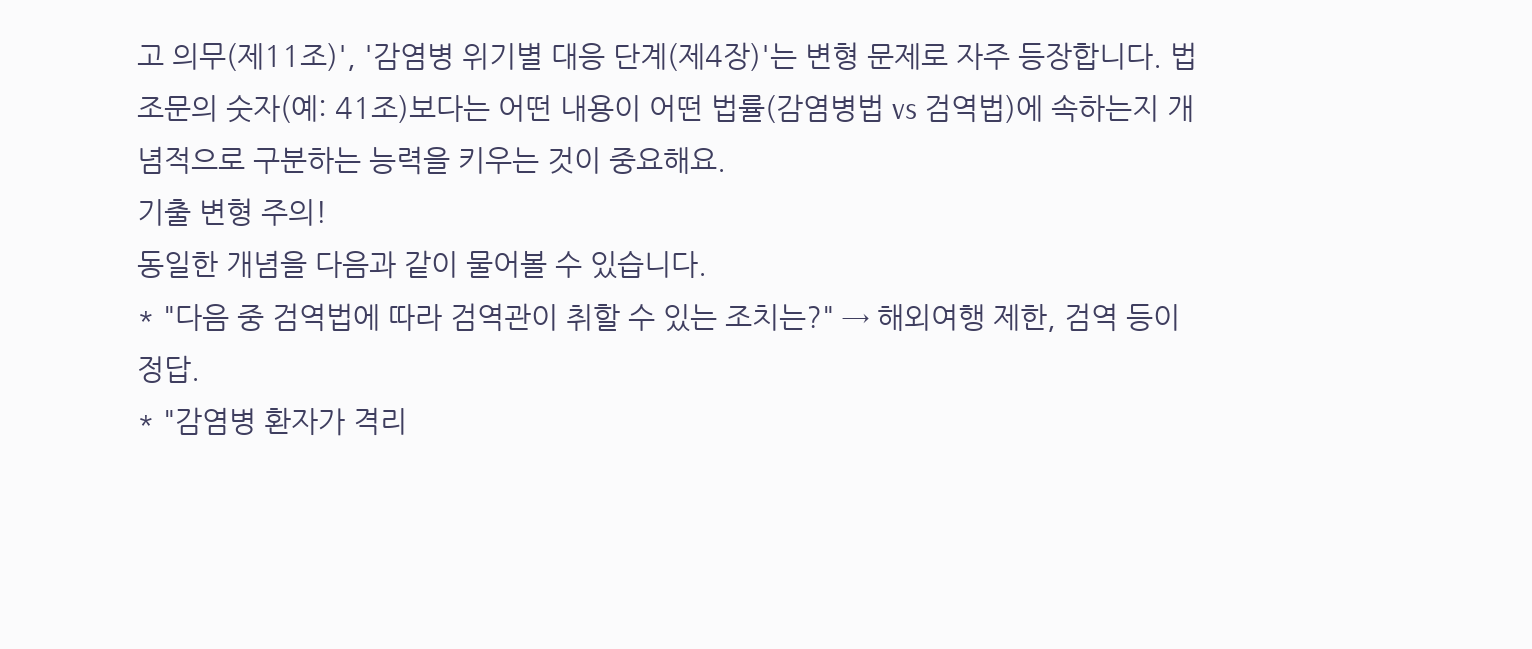고 의무(제11조)', '감염병 위기별 대응 단계(제4장)'는 변형 문제로 자주 등장합니다. 법 조문의 숫자(예: 41조)보다는 어떤 내용이 어떤 법률(감염병법 vs 검역법)에 속하는지 개념적으로 구분하는 능력을 키우는 것이 중요해요.
기출 변형 주의!
동일한 개념을 다음과 같이 물어볼 수 있습니다.
* "다음 중 검역법에 따라 검역관이 취할 수 있는 조치는?" → 해외여행 제한, 검역 등이 정답.
* "감염병 환자가 격리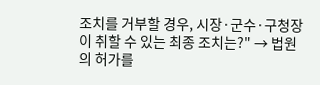조치를 거부할 경우, 시장·군수·구청장이 취할 수 있는 최종 조치는?" → 법원의 허가를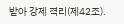받아 강제 격리(제42조).